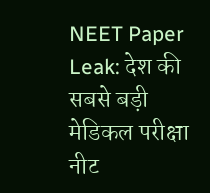NEET Paper Leak: देश की सबसे बड़ी मेडिकल परीक्षा नीट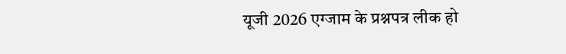यूजी 2026 एग्जाम के प्रश्नपत्र लीक हो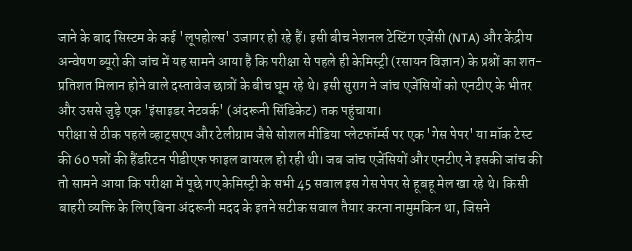जाने के बाद सिस्टम के कई 'लूपहोल्स' उजागर हो रहे हैं। इसी बीच नेशनल टेस्टिंग एजेंसी (NTA) और केंद्रीय अन्वेषण ब्यूरो की जांच में यह सामने आया है कि परीक्षा से पहले ही केमिस्ट्री (रसायन विज्ञान) के प्रश्नों का शत-प्रतिशत मिलान होने वाले दस्तावेज छात्रों के बीच घूम रहे थे। इसी सुराग ने जांच एजेंसियों को एनटीए के भीतर और उससे जुड़े एक 'इंसाइडर नेटवर्क' (अंदरूनी सिंडिकेट) तक पहुंचाया।
परीक्षा से ठीक पहले व्हाट्सएप और टेलीग्राम जैसे सोशल मीडिया प्लेटफॉर्म्स पर एक 'गेस पेपर' या मॉक टेस्ट की 60 पन्नों की हैंडरिटन पीडीएफ फाइल वायरल हो रही थी। जब जांच एजेंसियों और एनटीए ने इसकी जांच की तो सामने आया कि परीक्षा में पूछे गए केमिस्ट्री के सभी 45 सवाल इस गेस पेपर से हूबहू मेल खा रहे थे। किसी बाहरी व्यक्ति के लिए बिना अंदरूनी मदद के इतने सटीक सवाल तैयार करना नामुमकिन था, जिसने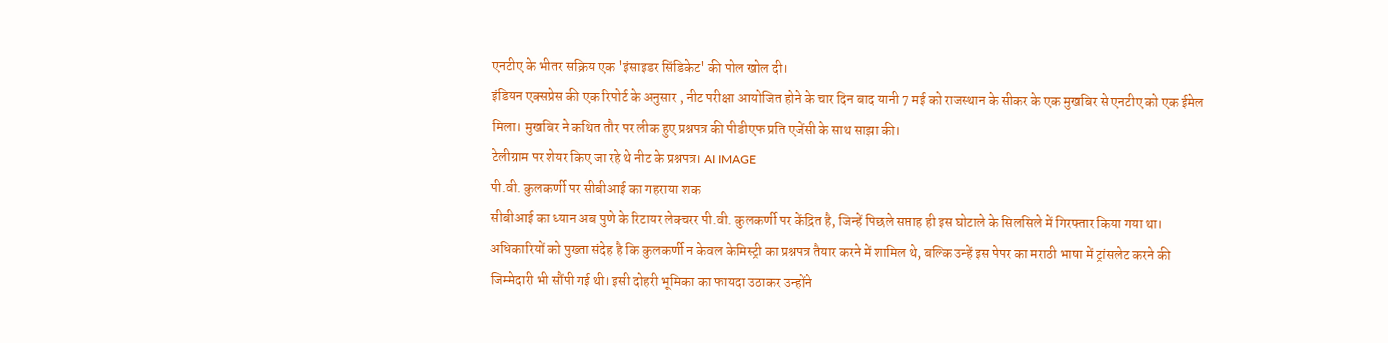एनटीए के भीतर सक्रिय एक 'इंसाइडर सिंडिकेट' की पोल खोल दी।
इंडियन एक्सप्रेस की एक रिपोर्ट के अनुसार , नीट परीक्षा आयोजित होने के चार दिन बाद यानी 7 मई को राजस्थान के सीकर के एक मुखबिर से एनटीए को एक ईमेल मिला। मुखबिर ने कथित तौर पर लीक हुए प्रश्नपत्र की पीडीएफ प्रति एजेंसी के साथ साझा की।
टेलीग्राम पर शेयर किए जा रहे थे नीट के प्रश्नपत्र। AI IMAGE
पी.वी. कुलकर्णी पर सीबीआई का गहराया शक
सीबीआई का ध्यान अब पुणे के रिटायर लेक्चरर पी.वी. कुलकर्णी पर केंद्रित है, जिन्हें पिछले सप्ताह ही इस घोटाले के सिलसिले में गिरफ्तार किया गया था। अधिकारियों को पुख्ता संदेह है कि कुलकर्णी न केवल केमिस्ट्री का प्रश्नपत्र तैयार करने में शामिल थे, बल्कि उन्हें इस पेपर का मराठी भाषा में ट्रांसलेट करने की जिम्मेदारी भी सौंपी गई थी। इसी दोहरी भूमिका का फायदा उठाकर उन्होंने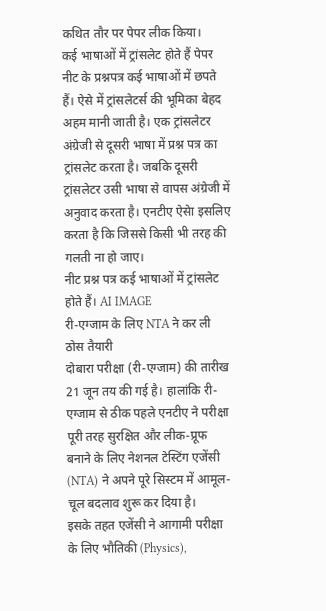कथित तौर पर पेपर लीक किया।
कई भाषाओं में ट्रांसलेट होते हैं पेपर
नीट के प्रश्नपत्र कई भाषाओं में छपते हैं। ऐसे में ट्रांसलेटर्स की भूमिका बेहद अहम मानी जाती है। एक ट्रांसलेटर अंग्रेजी से दूसरी भाषा में प्रश्न पत्र का ट्रांसलेट करता है। जबकि दूसरी ट्रांसलेटर उसी भाषा से वापस अंग्रेजी में अनुवाद करता है। एनटीए ऐसेा इसलिए करता है कि जिससे किसी भी तरह की गलती ना हो जाए।
नीट प्रश्न पत्र कई भाषाओं में ट्रांसलेट होते हैं। AI IMAGE
री-एग्जाम के लिए NTA ने कर ली ठोस तैयारी
दोबारा परीक्षा (री-एग्जाम) की तारीख 21 जून तय की गई है। हालांकि री-एग्जाम से ठीक पहले एनटीए ने परीक्षा पूरी तरह सुरक्षित और लीक-प्रूफ बनाने के लिए नेशनल टेस्टिंग एजेंसी (NTA) ने अपने पूरे सिस्टम में आमूल-चूल बदलाव शुरू कर दिया है।
इसके तहत एजेंसी ने आगामी परीक्षा के लिए भौतिकी (Physics),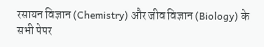रसायन विज्ञान (Chemistry) और जीव विज्ञान (Biology) के सभी पेपर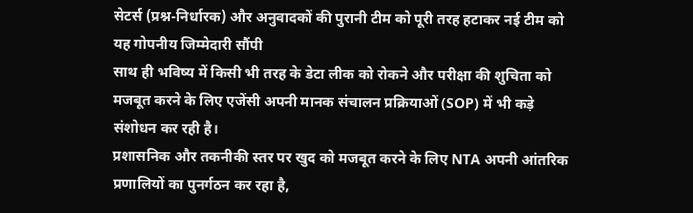सेटर्स (प्रश्न-निर्धारक) और अनुवादकों की पुरानी टीम को पूरी तरह हटाकर नई टीम को यह गोपनीय जिम्मेदारी सौंपी
साथ ही भविष्य में किसी भी तरह के डेटा लीक को रोकने और परीक्षा की शुचिता को मजबूत करने के लिए एजेंसी अपनी मानक संचालन प्रक्रियाओं (SOP) में भी कड़े संशोधन कर रही है।
प्रशासनिक और तकनीकी स्तर पर खुद को मजबूत करने के लिए NTA अपनी आंतरिक प्रणालियों का पुनर्गठन कर रहा है,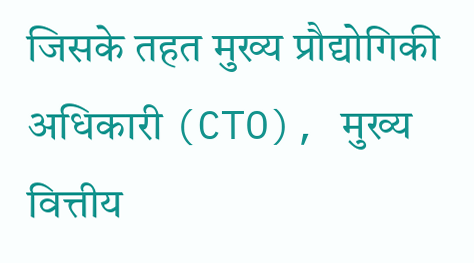जिसके तहत मुख्य प्रौद्योगिकी अधिकारी (CTO), मुख्य वित्तीय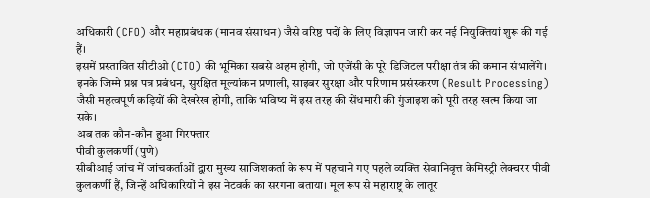अधिकारी (CFO) और महाप्रबंधक (मानव संसाधन) जैसे वरिष्ठ पदों के लिए विज्ञापन जारी कर नई नियुक्तियां शुरू की गई हैं।
इसमें प्रस्तावित सीटीओ (CTO) की भूमिका सबसे अहम होगी, जो एजेंसी के पूरे डिजिटल परीक्षा तंत्र की कमान संभालेंगे। इनके जिम्मे प्रश्न पत्र प्रबंधन, सुरक्षित मूल्यांकन प्रणाली, साइबर सुरक्षा और परिणाम प्रसंस्करण (Result Processing) जैसी महत्वपूर्ण कड़ियों की देखरेख होगी, ताकि भविष्य में इस तरह की सेंधमारी की गुंजाइश को पूरी तरह खत्म किया जा सके।
अब तक कौन-कौन हुआ गिरफ्तार
पीवी कुलकर्णी (पुणे)
सीबीआई जांच में जांचकर्ताओं द्वारा मुख्य साजिशकर्ता के रूप में पहचाने गए पहले व्यक्ति सेवानिवृत्त केमिस्ट्री लेक्चरर पीवी कुलकर्णी हैं, जिन्हें अधिकारियों ने इस नेटवर्क का सरगना बताया। मूल रूप से महाराष्ट्र के लातूर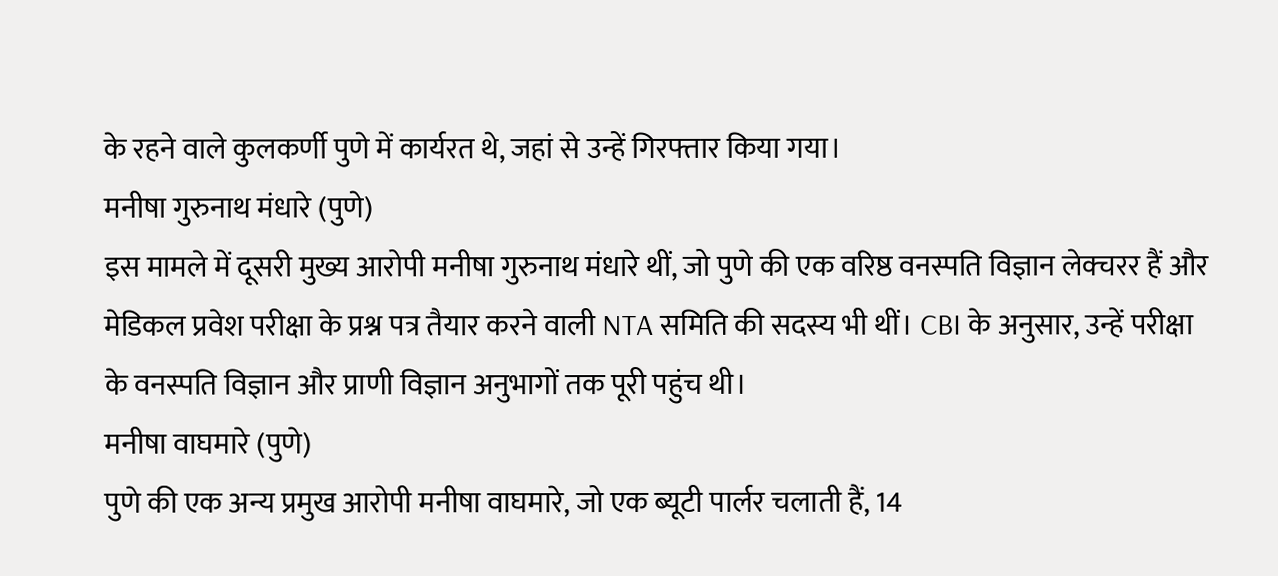के रहने वाले कुलकर्णी पुणे में कार्यरत थे, जहां से उन्हें गिरफ्तार किया गया।
मनीषा गुरुनाथ मंधारे (पुणे)
इस मामले में दूसरी मुख्य आरोपी मनीषा गुरुनाथ मंधारे थीं, जो पुणे की एक वरिष्ठ वनस्पति विज्ञान लेक्चरर हैं और मेडिकल प्रवेश परीक्षा के प्रश्न पत्र तैयार करने वाली NTA समिति की सदस्य भी थीं। CBI के अनुसार, उन्हें परीक्षा के वनस्पति विज्ञान और प्राणी विज्ञान अनुभागों तक पूरी पहुंच थी।
मनीषा वाघमारे (पुणे)
पुणे की एक अन्य प्रमुख आरोपी मनीषा वाघमारे, जो एक ब्यूटी पार्लर चलाती हैं, 14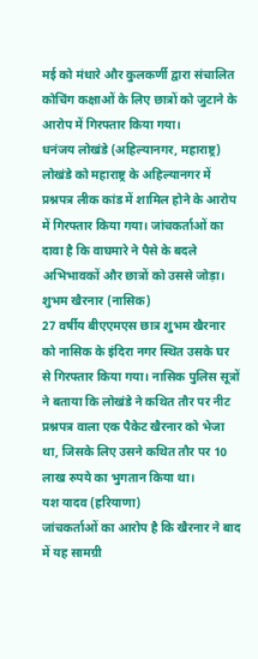मई को मंधारे और कुलकर्णी द्वारा संचालित कोचिंग कक्षाओं के लिए छात्रों को जुटाने के आरोप में गिरफ्तार किया गया।
धनंजय लोखंडे (अहिल्यानगर, महाराष्ट्र)
लोखंडे को महाराष्ट्र के अहिल्यानगर में प्रश्नपत्र लीक कांड में शामिल होने के आरोप में गिरफ्तार किया गया। जांचकर्ताओं का दावा है कि वाघमारे ने पैसे के बदले अभिभावकों और छात्रों को उससे जोड़ा।
शुभम खैरनार (नासिक)
27 वर्षीय बीएएमएस छात्र शुभम खैरनार को नासिक के इंदिरा नगर स्थित उसके घर से गिरफ्तार किया गया। नासिक पुलिस सूत्रों ने बताया कि लोखंडे ने कथित तौर पर नीट प्रश्नपत्र वाला एक पैकेट खैरनार को भेजा था, जिसके लिए उसने कथित तौर पर 10 लाख रुपये का भुगतान किया था।
यश यादव (हरियाणा)
जांचकर्ताओं का आरोप है कि खैरनार ने बाद में यह सामग्री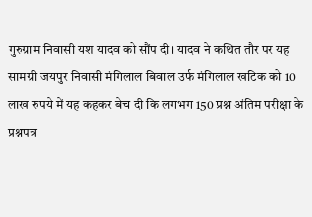गुरुग्राम निवासी यश यादव को सौंप दी। यादव ने कथित तौर पर यह सामग्री जयपुर निवासी मंगिलाल बिवाल उर्फ मंगिलाल खटिक को 10 लाख रुपये में यह कहकर बेच दी कि लगभग 150 प्रश्न अंतिम परीक्षा के प्रश्नपत्र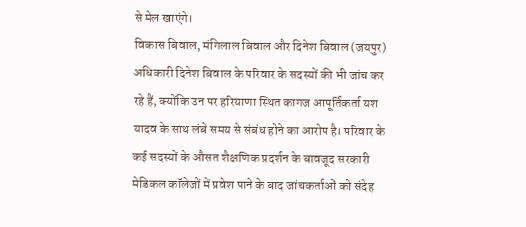से मेल खाएंगे।
विकास बिवाल, मंगिलाल बिवाल और दिनेश बिवाल (जयपुर)
अधिकारी दिनेश बिवाल के परिवार के सदस्यों की भी जांच कर रहे हैं, क्योंकि उन पर हरियाणा स्थित कागज आपूर्तिकर्ता यश यादव के साथ लंबे समय से संबंध होने का आरोप है। परिवार के कई सदस्यों के औसत शैक्षणिक प्रदर्शन के बावजूद सरकारी मेडिकल कॉलेजों में प्रवेश पाने के बाद जांचकर्ताओं को संदेह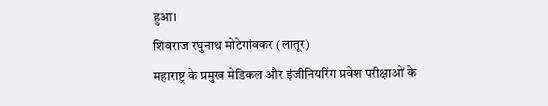हुआ।
शिवराज रघुनाथ मोटेगांवकर (लातूर)
महाराष्ट्र के प्रमुख मेडिकल और इंजीनियरिंग प्रवेश परीक्षाओं के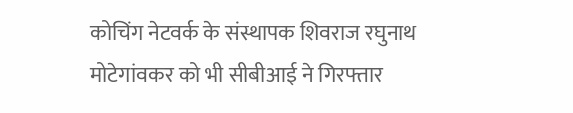कोचिंग नेटवर्क के संस्थापक शिवराज रघुनाथ मोटेगांवकर को भी सीबीआई ने गिरफ्तार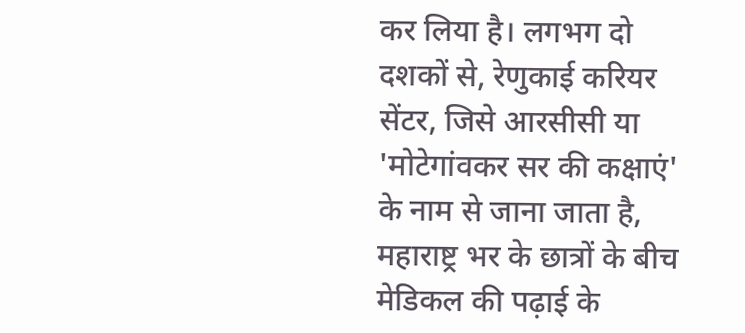कर लिया है। लगभग दो दशकों से, रेणुकाई करियर सेंटर, जिसे आरसीसी या 'मोटेगांवकर सर की कक्षाएं' के नाम से जाना जाता है, महाराष्ट्र भर के छात्रों के बीच मेडिकल की पढ़ाई के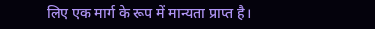लिए एक मार्ग के रूप में मान्यता प्राप्त है।